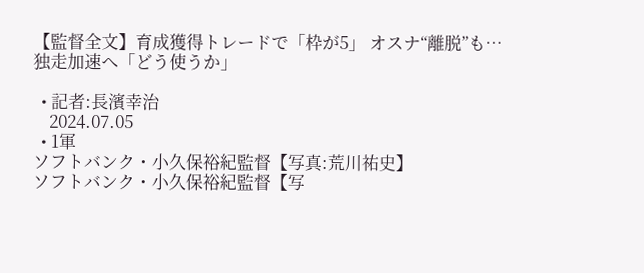【監督全文】育成獲得トレードで「枠が5」 オスナ“離脱”も…独走加速へ「どう使うか」

  • 記者:長濱幸治
    2024.07.05
  • 1軍
ソフトバンク・小久保裕紀監督【写真:荒川祐史】
ソフトバンク・小久保裕紀監督【写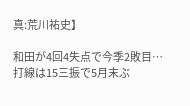真:荒川祐史】

和田が4回4失点で今季2敗目…打線は15三振で5月末ぶ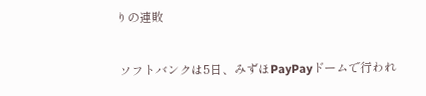りの連敗

 ソフトバンクは5日、みずほPayPayドームで行われ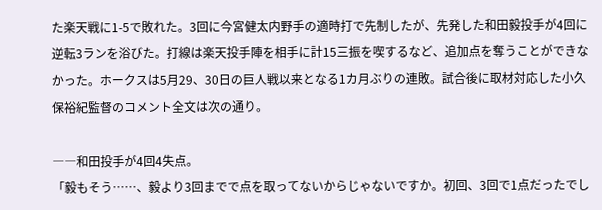た楽天戦に1-5で敗れた。3回に今宮健太内野手の適時打で先制したが、先発した和田毅投手が4回に逆転3ランを浴びた。打線は楽天投手陣を相手に計15三振を喫するなど、追加点を奪うことができなかった。ホークスは5月29、30日の巨人戦以来となる1カ月ぶりの連敗。試合後に取材対応した小久保裕紀監督のコメント全文は次の通り。

――和田投手が4回4失点。
「毅もそう……、毅より3回までで点を取ってないからじゃないですか。初回、3回で1点だったでし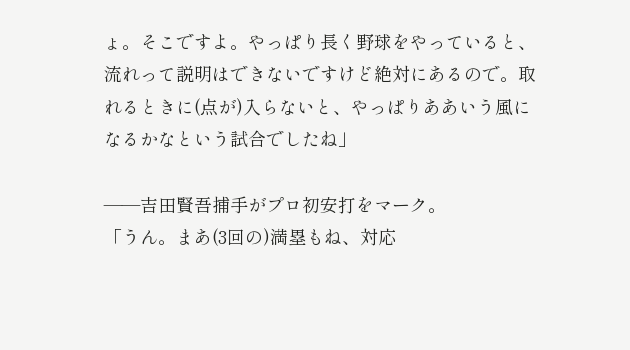ょ。そこですよ。やっぱり長く野球をやっていると、流れって説明はできないですけど絶対にあるので。取れるときに(点が)入らないと、やっぱりああいう風になるかなという試合でしたね」

――吉田賢吾捕手がプロ初安打をマーク。
「うん。まあ(3回の)満塁もね、対応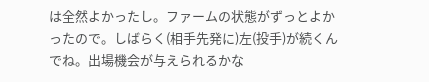は全然よかったし。ファームの状態がずっとよかったので。しばらく(相手先発に)左(投手)が続くんでね。出場機会が与えられるかな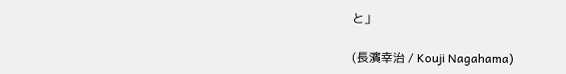と」

(長濱幸治 / Kouji Nagahama)